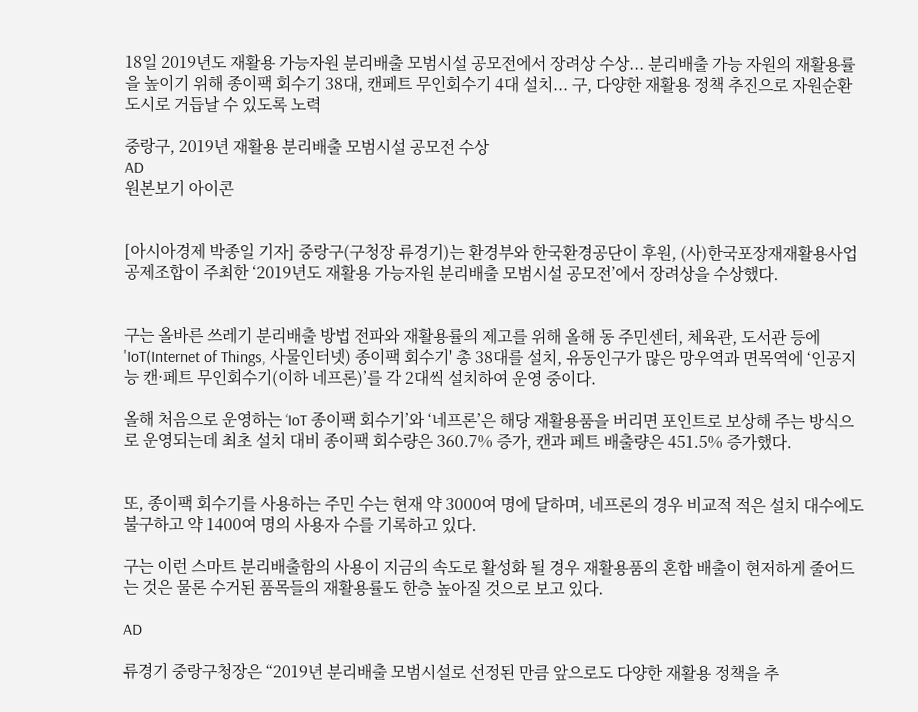18일 2019년도 재활용 가능자원 분리배출 모범시설 공모전에서 장려상 수상... 분리배출 가능 자원의 재활용률을 높이기 위해 종이팩 회수기 38대, 캔페트 무인회수기 4대 설치... 구, 다양한 재활용 정책 추진으로 자원순환도시로 거듭날 수 있도록 노력

중랑구, 2019년 재활용 분리배출 모범시설 공모전 수상
AD
원본보기 아이콘


[아시아경제 박종일 기자] 중랑구(구청장 류경기)는 환경부와 한국환경공단이 후원, (사)한국포장재재활용사업공제조합이 주최한 ‘2019년도 재활용 가능자원 분리배출 모범시설 공모전’에서 장려상을 수상했다.


구는 올바른 쓰레기 분리배출 방법 전파와 재활용률의 제고를 위해 올해 동 주민센터, 체육관, 도서관 등에 'IoT(Internet of Things, 사물인터넷) 종이팩 회수기' 총 38대를 설치, 유동인구가 많은 망우역과 면목역에 ‘인공지능 캔·페트 무인회수기(이하 네프론)’를 각 2대씩 설치하여 운영 중이다.

올해 처음으로 운영하는 ‘IoT 종이팩 회수기’와 ‘네프론’은 해당 재활용품을 버리면 포인트로 보상해 주는 방식으로 운영되는데 최초 설치 대비 종이팩 회수량은 360.7% 증가, 캔과 페트 배출량은 451.5% 증가했다.


또, 종이팩 회수기를 사용하는 주민 수는 현재 약 3000여 명에 달하며, 네프론의 경우 비교적 적은 설치 대수에도 불구하고 약 1400여 명의 사용자 수를 기록하고 있다.

구는 이런 스마트 분리배출함의 사용이 지금의 속도로 활성화 될 경우 재활용품의 혼합 배출이 현저하게 줄어드는 것은 물론 수거된 품목들의 재활용률도 한층 높아질 것으로 보고 있다.

AD

류경기 중랑구청장은 “2019년 분리배출 모범시설로 선정된 만큼 앞으로도 다양한 재활용 정책을 추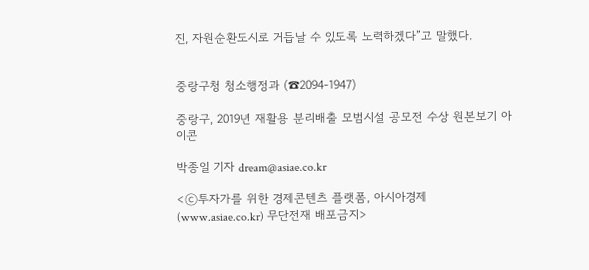진, 자원순환도시로 거듭날 수 있도록 노력하겠다”고 말했다.


중랑구청 청소행정과 (☎2094-1947)

중랑구, 2019년 재활용 분리배출 모범시설 공모전 수상 원본보기 아이콘

박종일 기자 dream@asiae.co.kr

<ⓒ투자가를 위한 경제콘텐츠 플랫폼, 아시아경제(www.asiae.co.kr) 무단전재 배포금지>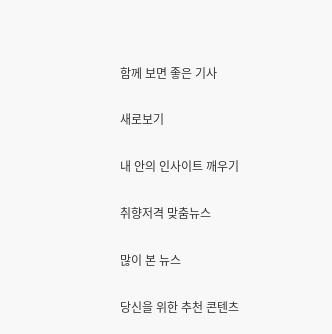함께 보면 좋은 기사

새로보기

내 안의 인사이트 깨우기

취향저격 맞춤뉴스

많이 본 뉴스

당신을 위한 추천 콘텐츠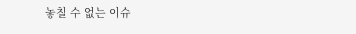놓칠 수 없는 이슈